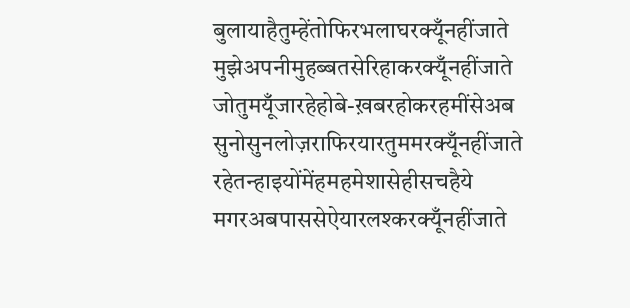बुलायाहैतुम्हेंतोफिरभलाघरक्यूँनहींजाते
मुझेअपनीमुहब्बतसेरिहाकरक्यूँनहींजाते
जोतुमयूँजारहेहोबे-ख़बरहोकरहमींसेअब
सुनोसुनलोज़राफिरयारतुममरक्यूँनहींजाते
रहेतन्हाइयोंमेंहमहमेशासेहीसचहैये
मगरअबपाससेऐयारलश्करक्यूँनहींजाते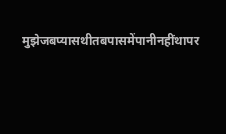मुझेजबप्यासथीतबपासमेंपानीनहींथापर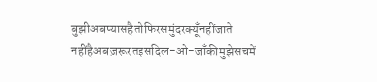बुझीअबप्यासहैतोफिरसमुंदरक्यूँनहींजाते
नहींहैअबज़रूरतइसदिल-ओ-जाँकीमुझेसचमें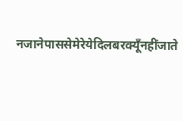नजानेपाससेमेरेयेदिलबरक्यूँनहींजाते